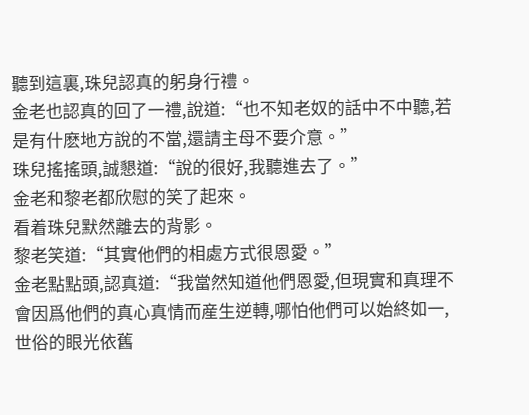聽到這裏,珠兒認真的躬身行禮。
金老也認真的回了一禮,說道:“也不知老奴的話中不中聽,若是有什麽地方說的不當,還請主母不要介意。”
珠兒搖搖頭,誠懇道:“說的很好,我聽進去了。”
金老和黎老都欣慰的笑了起來。
看着珠兒默然離去的背影。
黎老笑道:“其實他們的相處方式很恩愛。”
金老點點頭,認真道:“我當然知道他們恩愛,但現實和真理不會因爲他們的真心真情而産生逆轉,哪怕他們可以始終如一,世俗的眼光依舊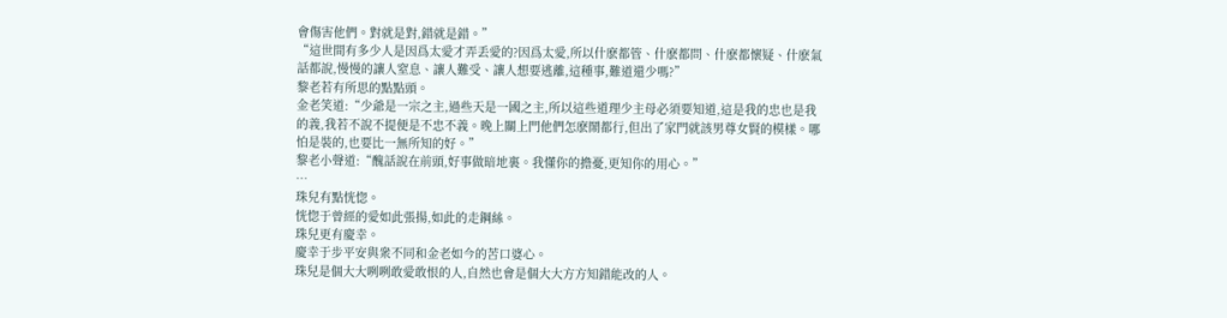會傷害他們。對就是對,錯就是錯。”
“這世間有多少人是因爲太愛才弄丢愛的?因爲太愛,所以什麽都管、什麽都問、什麽都懷疑、什麽氣話都說,慢慢的讓人窒息、讓人難受、讓人想要逃離,這種事,難道還少嗎?”
黎老若有所思的點點頭。
金老笑道:“少爺是一宗之主,過些天是一國之主,所以這些道理少主母必須要知道,這是我的忠也是我的義,我若不說不提便是不忠不義。晚上關上門他們怎麽鬧都行,但出了家門就該男尊女賢的模樣。哪怕是裝的,也要比一無所知的好。”
黎老小聲道:“醜話說在前頭,好事做暗地裏。我懂你的擔憂,更知你的用心。”
…
珠兒有點恍惚。
恍惚于曾經的愛如此張揚,如此的走鋼絲。
珠兒更有慶幸。
慶幸于步平安與衆不同和金老如今的苦口婆心。
珠兒是個大大咧咧敢愛敢恨的人,自然也會是個大大方方知錯能改的人。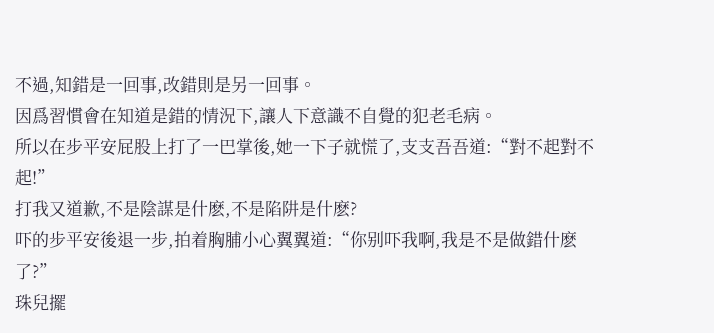不過,知錯是一回事,改錯則是另一回事。
因爲習慣會在知道是錯的情況下,讓人下意識不自覺的犯老毛病。
所以在步平安屁股上打了一巴掌後,她一下子就慌了,支支吾吾道:“對不起對不起!”
打我又道歉,不是陰謀是什麽,不是陷阱是什麽?
吓的步平安後退一步,拍着胸脯小心翼翼道:“你别吓我啊,我是不是做錯什麽了?”
珠兒擺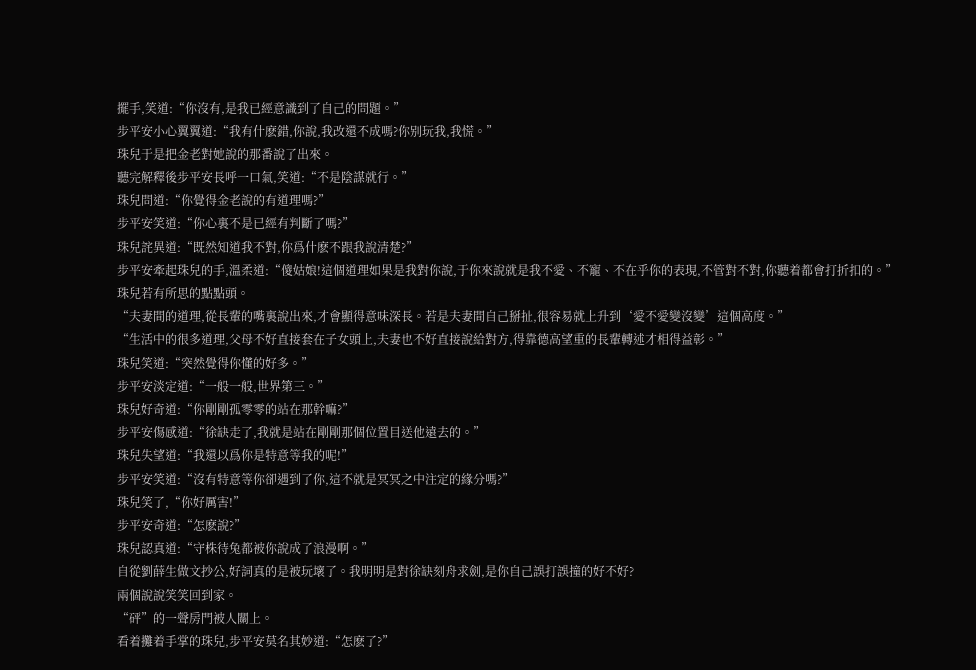擺手,笑道:“你沒有,是我已經意識到了自己的問題。”
步平安小心翼翼道:“我有什麽錯,你說,我改還不成嗎?你别玩我,我慌。”
珠兒于是把金老對她說的那番說了出來。
聽完解釋後步平安長呼一口氣,笑道:“不是陰謀就行。”
珠兒問道:“你覺得金老說的有道理嗎?”
步平安笑道:“你心裏不是已經有判斷了嗎?”
珠兒詫異道:“既然知道我不對,你爲什麽不跟我說清楚?”
步平安牽起珠兒的手,溫柔道:“傻姑娘!這個道理如果是我對你說,于你來說就是我不愛、不寵、不在乎你的表現,不管對不對,你聽着都會打折扣的。”
珠兒若有所思的點點頭。
“夫妻間的道理,從長輩的嘴裏說出來,才會顯得意味深長。若是夫妻間自己掰扯,很容易就上升到‘愛不愛變沒變’這個高度。”
“生活中的很多道理,父母不好直接套在子女頭上,夫妻也不好直接說給對方,得靠德高望重的長輩轉述才相得益彰。”
珠兒笑道:“突然覺得你懂的好多。”
步平安淡定道:“一般一般,世界第三。”
珠兒好奇道:“你剛剛孤零零的站在那幹嘛?”
步平安傷感道:“徐缺走了,我就是站在剛剛那個位置目送他遠去的。”
珠兒失望道:“我還以爲你是特意等我的呢!”
步平安笑道:“沒有特意等你卻遇到了你,這不就是冥冥之中注定的緣分嗎?”
珠兒笑了,“你好厲害!”
步平安奇道:“怎麽說?”
珠兒認真道:“守株待兔都被你說成了浪漫啊。”
自從劉薛生做文抄公,好詞真的是被玩壞了。我明明是對徐缺刻舟求劍,是你自己誤打誤撞的好不好?
兩個說說笑笑回到家。
“砰”的一聲房門被人關上。
看着攤着手掌的珠兒,步平安莫名其妙道:“怎麽了?”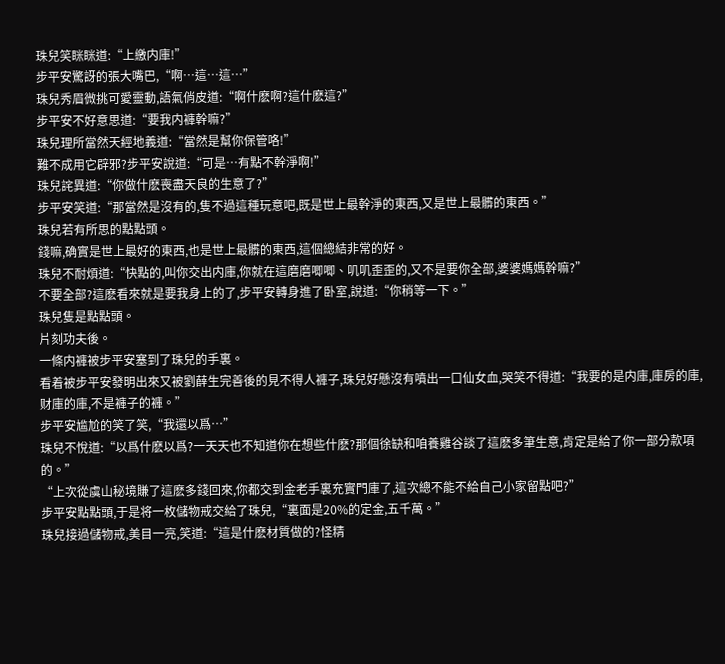珠兒笑眯眯道:“上繳内庫!”
步平安驚訝的張大嘴巴,“啊…這…這…”
珠兒秀眉微挑可愛靈動,語氣俏皮道:“啊什麽啊?這什麽這?”
步平安不好意思道:“要我内褲幹嘛?”
珠兒理所當然天經地義道:“當然是幫你保管咯!”
難不成用它辟邪?步平安說道:“可是…有點不幹淨啊!”
珠兒詫異道:“你做什麽喪盡天良的生意了?”
步平安笑道:“那當然是沒有的,隻不過這種玩意吧,既是世上最幹淨的東西,又是世上最髒的東西。”
珠兒若有所思的點點頭。
錢嘛,确實是世上最好的東西,也是世上最髒的東西,這個總結非常的好。
珠兒不耐煩道:“快點的,叫你交出内庫,你就在這磨磨唧唧、叽叽歪歪的,又不是要你全部,婆婆媽媽幹嘛?”
不要全部?這麽看來就是要我身上的了,步平安轉身進了卧室,說道:“你稍等一下。”
珠兒隻是點點頭。
片刻功夫後。
一條内褲被步平安塞到了珠兒的手裏。
看着被步平安發明出來又被劉薛生完善後的見不得人褲子,珠兒好懸沒有噴出一口仙女血,哭笑不得道:“我要的是内庫,庫房的庫,财庫的庫,不是褲子的褲。”
步平安尴尬的笑了笑,“我還以爲…”
珠兒不悅道:“以爲什麽以爲?一天天也不知道你在想些什麽?那個徐缺和咱養雞谷談了這麽多筆生意,肯定是給了你一部分款項的。”
“上次從虞山秘境賺了這麽多錢回來,你都交到金老手裏充實門庫了,這次總不能不給自己小家留點吧?”
步平安點點頭,于是将一枚儲物戒交給了珠兒,“裏面是20%的定金,五千萬。”
珠兒接過儲物戒,美目一亮,笑道:“這是什麽材質做的?怪精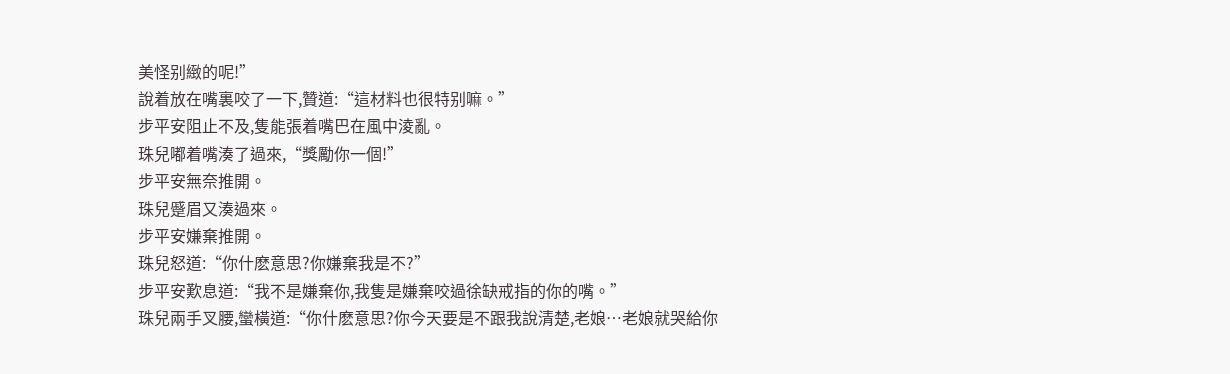美怪别緻的呢!”
說着放在嘴裏咬了一下,贊道:“這材料也很特别嘛。”
步平安阻止不及,隻能張着嘴巴在風中淩亂。
珠兒嘟着嘴湊了過來,“獎勵你一個!”
步平安無奈推開。
珠兒蹙眉又湊過來。
步平安嫌棄推開。
珠兒怒道:“你什麽意思?你嫌棄我是不?”
步平安歎息道:“我不是嫌棄你,我隻是嫌棄咬過徐缺戒指的你的嘴。”
珠兒兩手叉腰,蠻橫道:“你什麽意思?你今天要是不跟我說清楚,老娘…老娘就哭給你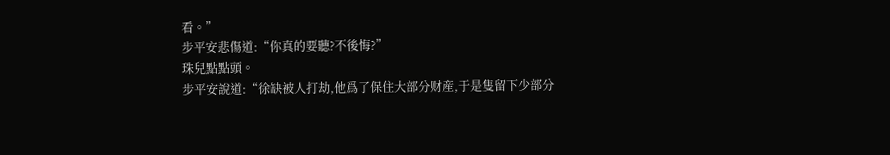看。”
步平安悲傷道:“你真的要聽?不後悔?”
珠兒點點頭。
步平安說道:“徐缺被人打劫,他爲了保住大部分财産,于是隻留下少部分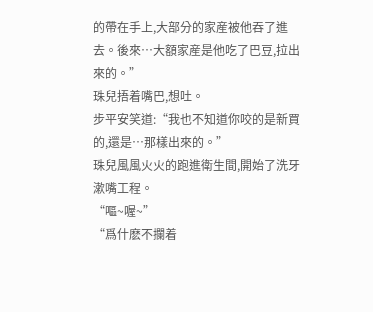的帶在手上,大部分的家産被他吞了進去。後來…大額家産是他吃了巴豆,拉出來的。”
珠兒捂着嘴巴,想吐。
步平安笑道:“我也不知道你咬的是新買的,還是…那樣出來的。”
珠兒風風火火的跑進衛生間,開始了洗牙漱嘴工程。
“嘔~喔~”
“爲什麽不攔着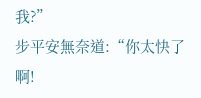我?”
步平安無奈道:“你太快了啊!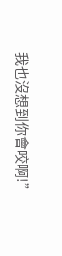我也沒想到你會咬啊!”